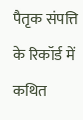पैतृक संपत्ति के रिकॉर्ड में कथित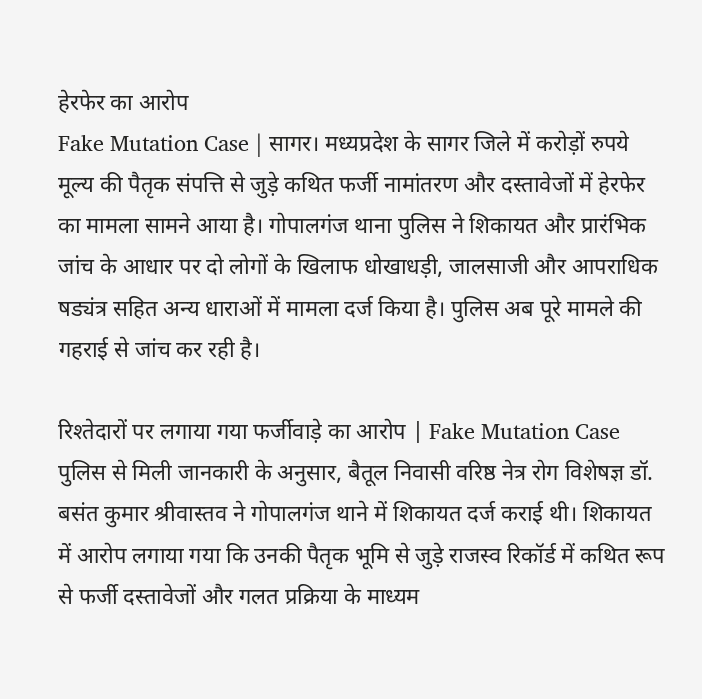हेरफेर का आरोप
Fake Mutation Case | सागर। मध्यप्रदेश के सागर जिले में करोड़ों रुपये मूल्य की पैतृक संपत्ति से जुड़े कथित फर्जी नामांतरण और दस्तावेजों में हेरफेर का मामला सामने आया है। गोपालगंज थाना पुलिस ने शिकायत और प्रारंभिक जांच के आधार पर दो लोगों के खिलाफ धोखाधड़ी, जालसाजी और आपराधिक षड्यंत्र सहित अन्य धाराओं में मामला दर्ज किया है। पुलिस अब पूरे मामले की गहराई से जांच कर रही है।

रिश्तेदारों पर लगाया गया फर्जीवाड़े का आरोप | Fake Mutation Case
पुलिस से मिली जानकारी के अनुसार, बैतूल निवासी वरिष्ठ नेत्र रोग विशेषज्ञ डॉ. बसंत कुमार श्रीवास्तव ने गोपालगंज थाने में शिकायत दर्ज कराई थी। शिकायत में आरोप लगाया गया कि उनकी पैतृक भूमि से जुड़े राजस्व रिकॉर्ड में कथित रूप से फर्जी दस्तावेजों और गलत प्रक्रिया के माध्यम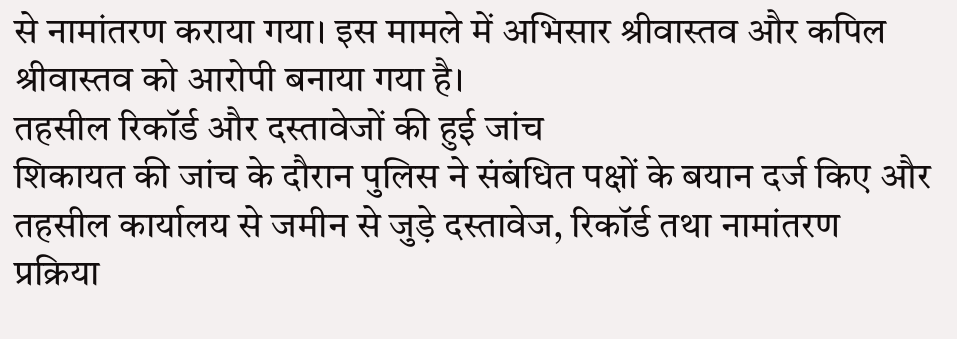से नामांतरण कराया गया। इस मामले में अभिसार श्रीवास्तव और कपिल श्रीवास्तव को आरोपी बनाया गया है।
तहसील रिकॉर्ड और दस्तावेजों की हुई जांच
शिकायत की जांच के दौरान पुलिस ने संबंधित पक्षों के बयान दर्ज किए और तहसील कार्यालय से जमीन से जुड़े दस्तावेज, रिकॉर्ड तथा नामांतरण प्रक्रिया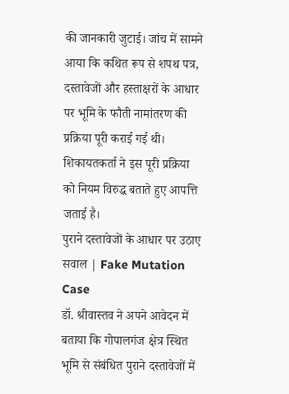की जानकारी जुटाई। जांच में सामने आया कि कथित रूप से शपथ पत्र, दस्तावेजों और हस्ताक्षरों के आधार पर भूमि के फौती नामांतरण की प्रक्रिया पूरी कराई गई थी। शिकायतकर्ता ने इस पूरी प्रक्रिया को नियम विरुद्ध बताते हुए आपत्ति जताई है।
पुराने दस्तावेजों के आधार पर उठाए सवाल | Fake Mutation Case
डॉ. श्रीवास्तव ने अपने आवेदन में बताया कि गोपालगंज क्षेत्र स्थित भूमि से संबंधित पुराने दस्तावेजों में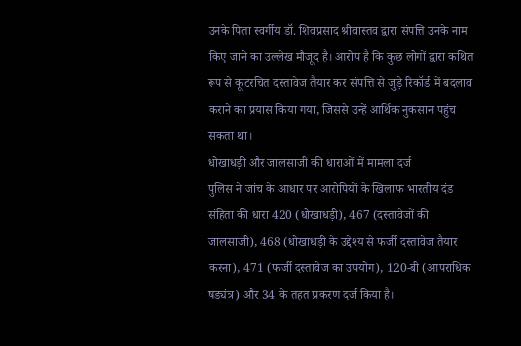उनके पिता स्वर्गीय डॉ. शिवप्रसाद श्रीवास्तव द्वारा संपत्ति उनके नाम किए जाने का उल्लेख मौजूद है। आरोप है कि कुछ लोगों द्वारा कथित रूप से कूटरचित दस्तावेज तैयार कर संपत्ति से जुड़े रिकॉर्ड में बदलाव कराने का प्रयास किया गया, जिससे उन्हें आर्थिक नुकसान पहुंच सकता था।
धोखाधड़ी और जालसाजी की धाराओं में मामला दर्ज
पुलिस ने जांच के आधार पर आरोपियों के खिलाफ भारतीय दंड संहिता की धारा 420 (धोखाधड़ी), 467 (दस्तावेजों की जालसाजी), 468 (धोखाधड़ी के उद्देश्य से फर्जी दस्तावेज तैयार करना), 471 (फर्जी दस्तावेज का उपयोग), 120-बी (आपराधिक षड्यंत्र) और 34 के तहत प्रकरण दर्ज किया है।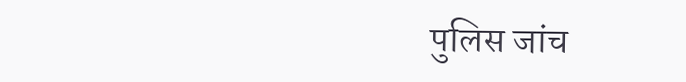पुलिस जांच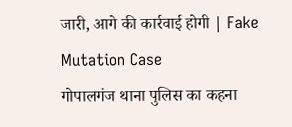जारी, आगे की कार्रवाई होगी | Fake Mutation Case
गोपालगंज थाना पुलिस का कहना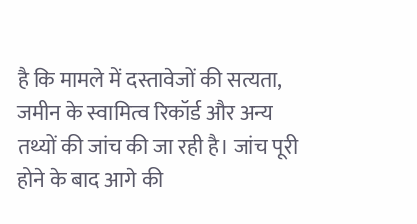है कि मामले में दस्तावेजों की सत्यता, जमीन के स्वामित्व रिकॉर्ड और अन्य तथ्यों की जांच की जा रही है। जांच पूरी होने के बाद आगे की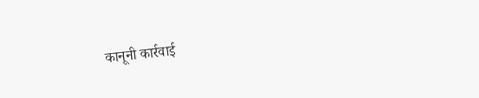कानूनी कार्रवाई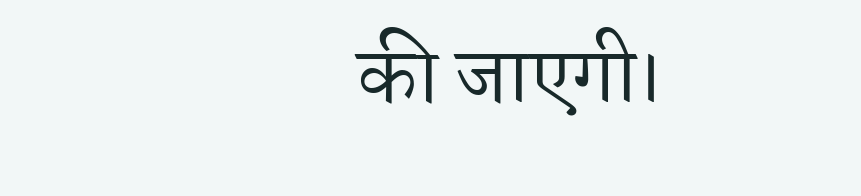की जाएगी।